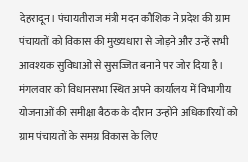देहरादून। पंचायतीराज मंत्री मदन कौशिक ने प्रदेश की ग्राम पंचायतों को विकास की मुख्यधारा से जोड़ने और उन्हें सभी आवश्यक सुविधाओं से सुसज्जित बनाने पर जोर दिया है। मंगलवार को विधानसभा स्थित अपने कार्यालय में विभागीय योजनाओं की समीक्षा बैठक के दौरान उन्होंने अधिकारियों को ग्राम पंचायतों के समग्र विकास के लिए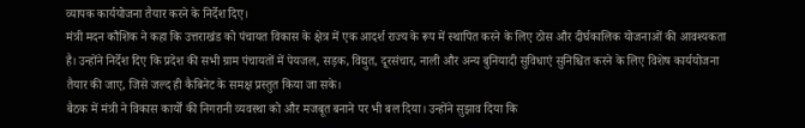व्यापक कार्ययोजना तैयार करने के निर्देश दिए।
मंत्री मदन कौशिक ने कहा कि उत्तराखंड को पंचायत विकास के क्षेत्र में एक आदर्श राज्य के रूप में स्थापित करने के लिए ठोस और दीर्घकालिक योजनाओं की आवश्यकता है। उन्होंने निर्देश दिए कि प्रदेश की सभी ग्राम पंचायतों में पेयजल, सड़क, विद्युत, दूरसंचार, नाली और अन्य बुनियादी सुविधाएं सुनिश्चित करने के लिए विशेष कार्ययोजना तैयार की जाए, जिसे जल्द ही कैबिनेट के समक्ष प्रस्तुत किया जा सके।
बैठक में मंत्री ने विकास कार्यों की निगरानी व्यवस्था को और मजबूत बनाने पर भी बल दिया। उन्होंने सुझाव दिया कि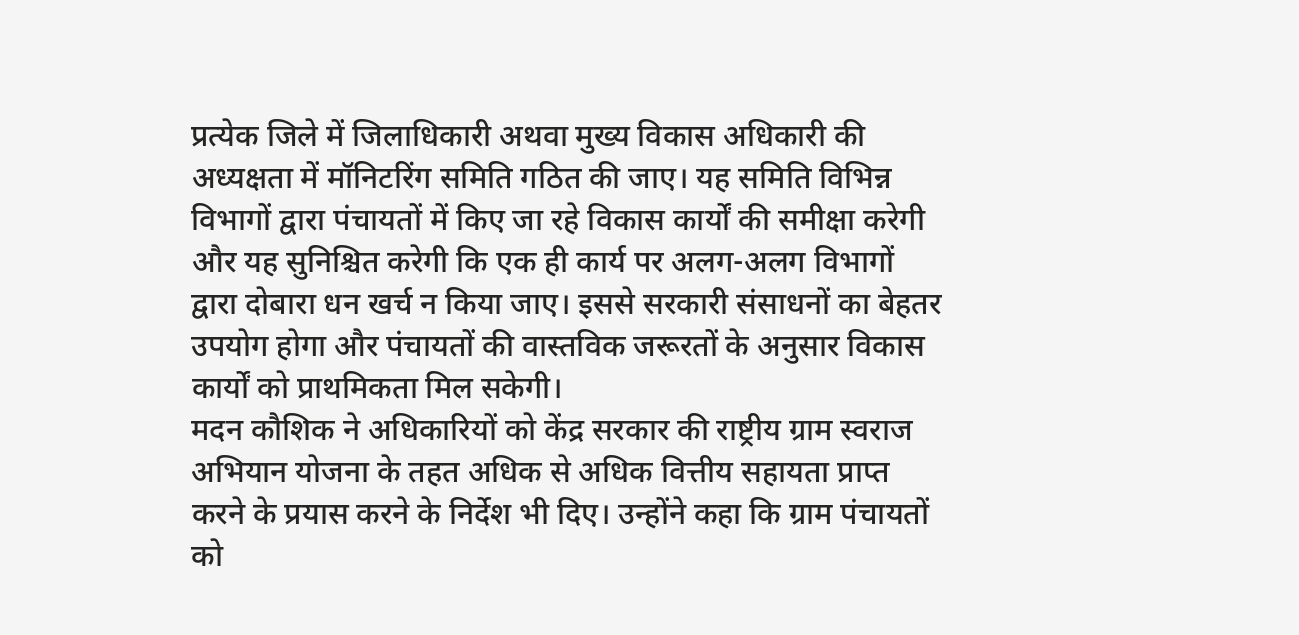प्रत्येक जिले में जिलाधिकारी अथवा मुख्य विकास अधिकारी की अध्यक्षता में मॉनिटरिंग समिति गठित की जाए। यह समिति विभिन्न विभागों द्वारा पंचायतों में किए जा रहे विकास कार्यों की समीक्षा करेगी और यह सुनिश्चित करेगी कि एक ही कार्य पर अलग-अलग विभागों द्वारा दोबारा धन खर्च न किया जाए। इससे सरकारी संसाधनों का बेहतर उपयोग होगा और पंचायतों की वास्तविक जरूरतों के अनुसार विकास कार्यों को प्राथमिकता मिल सकेगी।
मदन कौशिक ने अधिकारियों को केंद्र सरकार की राष्ट्रीय ग्राम स्वराज अभियान योजना के तहत अधिक से अधिक वित्तीय सहायता प्राप्त करने के प्रयास करने के निर्देश भी दिए। उन्होंने कहा कि ग्राम पंचायतों को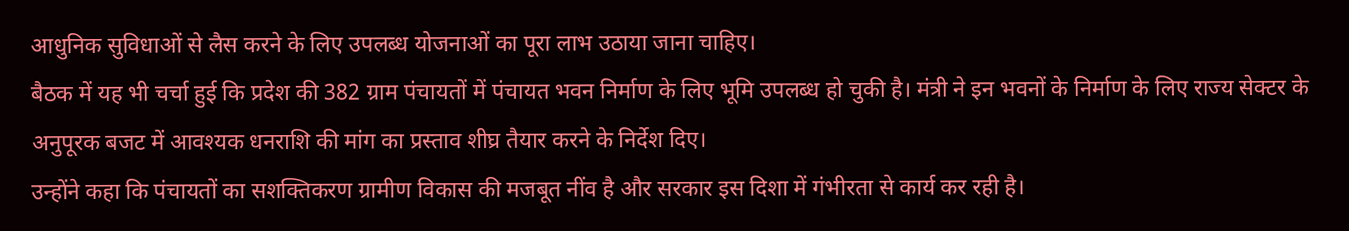आधुनिक सुविधाओं से लैस करने के लिए उपलब्ध योजनाओं का पूरा लाभ उठाया जाना चाहिए।
बैठक में यह भी चर्चा हुई कि प्रदेश की 382 ग्राम पंचायतों में पंचायत भवन निर्माण के लिए भूमि उपलब्ध हो चुकी है। मंत्री ने इन भवनों के निर्माण के लिए राज्य सेक्टर के अनुपूरक बजट में आवश्यक धनराशि की मांग का प्रस्ताव शीघ्र तैयार करने के निर्देश दिए।
उन्होंने कहा कि पंचायतों का सशक्तिकरण ग्रामीण विकास की मजबूत नींव है और सरकार इस दिशा में गंभीरता से कार्य कर रही है।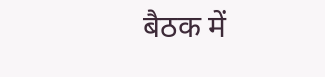बैठक में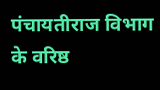पंचायतीराज विभाग के वरिष्ठ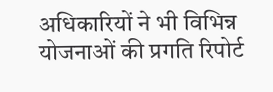अधिकारियों ने भी विभिन्न योजनाओं की प्रगति रिपोर्ट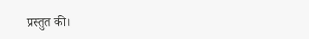प्रस्तुत की।